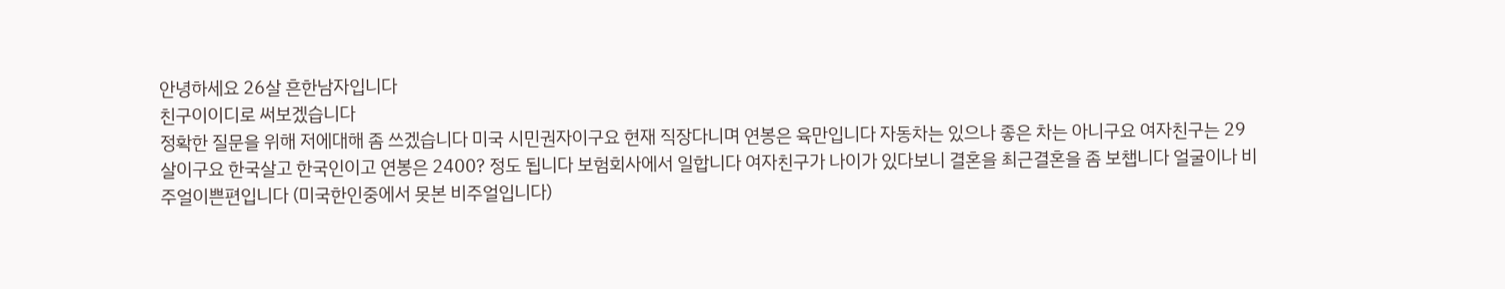안녕하세요 26살 흔한남자입니다
친구이이디로 써보겠습니다
정확한 질문을 위해 저에대해 좀 쓰겠습니다 미국 시민권자이구요 현재 직장다니며 연봉은 육만입니다 자동차는 있으나 좋은 차는 아니구요 여자친구는 29살이구요 한국살고 한국인이고 연봉은 2400? 정도 됩니다 보험회사에서 일합니다 여자친구가 나이가 있다보니 결혼을 최근결혼을 좀 보챕니다 얼굴이나 비주얼이쁜편입니다 (미국한인중에서 못본 비주얼입니다)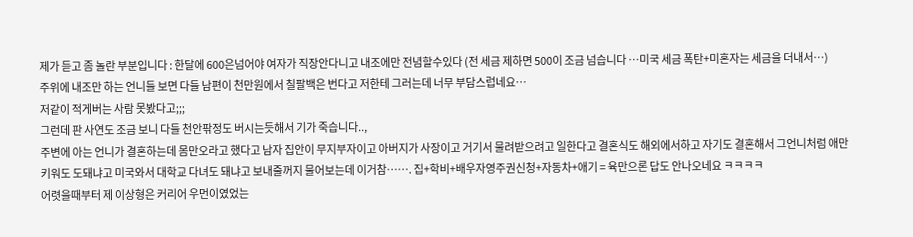제가 듣고 좀 놀란 부분입니다 : 한달에 600은넘어야 여자가 직장안다니고 내조에만 전념할수있다 (전 세금 제하면 500이 조금 넘습니다 …미국 세금 폭탄+미혼자는 세금을 더내서…)
주위에 내조만 하는 언니들 보면 다들 남편이 천만원에서 칠팔백은 번다고 저한테 그러는데 너무 부담스럽네요…
저같이 적게버는 사람 못봤다고;;;
그런데 판 사연도 조금 보니 다들 천안팎정도 버시는듯해서 기가 죽습니다..,
주변에 아는 언니가 결혼하는데 몸만오라고 했다고 남자 집안이 무지부자이고 아버지가 사장이고 거기서 물려받으려고 일한다고 결혼식도 해외에서하고 자기도 결혼해서 그언니처럼 애만 키워도 도돼냐고 미국와서 대학교 다녀도 돼냐고 보내줄꺼지 물어보는데 이거참……. 집+학비+배우자영주권신청+자동차+애기 = 육만으론 답도 안나오네요 ㅋㅋㅋㅋ
어렷을때부터 제 이상형은 커리어 우먼이였었는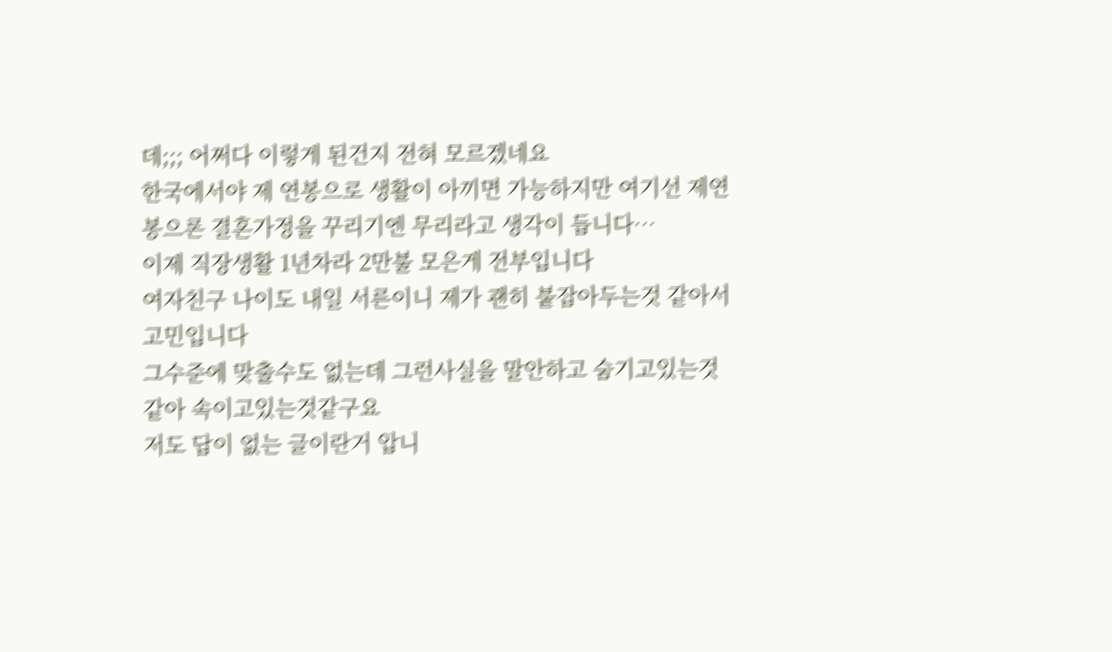데;;; 어쩌다 이렇게 된건지 전혀 모르겠네요
한국에서야 제 연봉으로 생활이 아끼면 가능하지만 여기선 제연봉으론 결혼가정을 꾸리기엔 무리라고 생각이 듭니다…
이제 직장생활 1년차라 2만불 모은게 전부입니다
여자친구 나이도 내일 서른이니 제가 괜히 붙잡아두는것 같아서 고민입니다
그수준에 맞출수도 없는데 그런사실을 말안하고 숨기고있는것같아 속이고있는것같구요
저도 답이 없는 글이란거 압니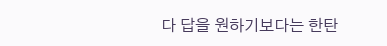다 답을 원하기보다는 한탄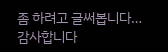좀 하려고 글써봅니다…
감사합니다